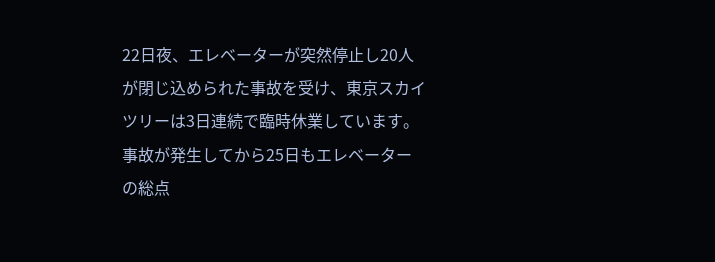22日夜、エレベーターが突然停止し20人が閉じ込められた事故を受け、東京スカイツリーは3日連続で臨時休業しています。
事故が発生してから25日もエレベーターの総点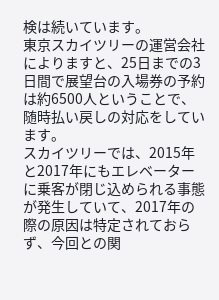検は続いています。
東京スカイツリーの運営会社によりますと、25日までの3日間で展望台の入場券の予約は約6500人ということで、随時払い戻しの対応をしています。
スカイツリーでは、2015年と2017年にもエレベーターに乗客が閉じ込められる事態が発生していて、2017年の際の原因は特定されておらず、今回との関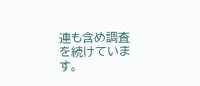連も含め調査を続けています。